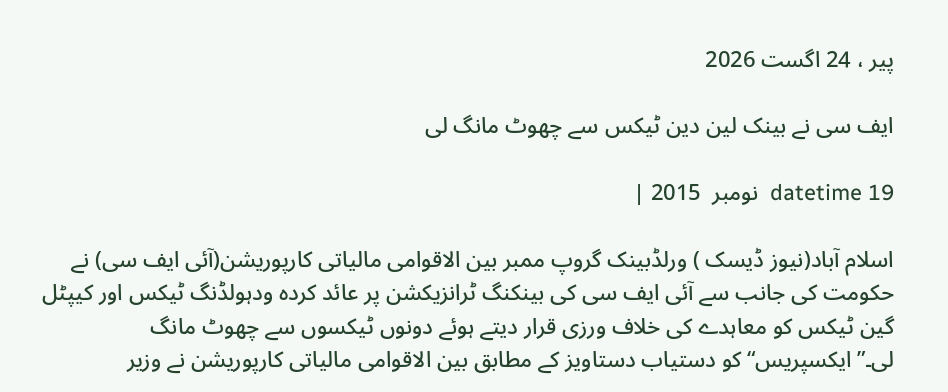پیر ، 24 اگست 2026

ایف سی نے بینک لین دین ٹیکس سے چھوٹ مانگ لی

datetime 19  نومبر  2015 |

اسلام آباد(نیوز ڈیسک ) ورلڈبینک گروپ ممبر بین الاقوامی مالیاتی کارپوریشن(آئی ایف سی) نے حکومت کی جانب سے آئی ایف سی کی بینکنگ ٹرانزیکشن پر عائد کردہ ودہولڈنگ ٹیکس اور کیپٹل گین ٹیکس کو معاہدے کی خلاف ورزی قرار دیتے ہوئے دونوں ٹیکسوں سے چھوٹ مانگ لی۔”ایکسپریس“ کو دستیاب دستاویز کے مطابق بین الاقوامی مالیاتی کارپوریشن نے وزیر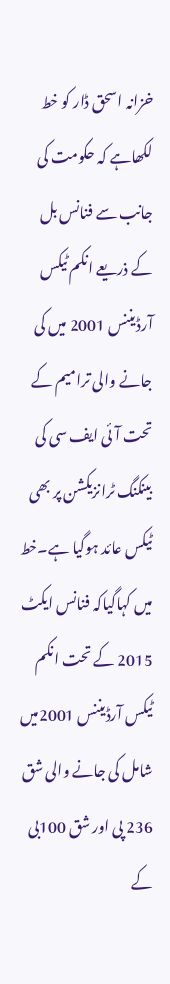خزانہ اسحق ڈار کو خط لکھاہے کہ حکومت کی جانب سے فنانس بل کے ذریعے انکم ٹیکس آرڈیننس 2001 میں کی جانے والی ترامیم کے تحت آئی ایف سی کی بینکنگ ٹرانزیکشن پر بھی ٹیکس عائد ہوگیا ہے۔خط میں کہاگیاکہ فنانس ایکٹ 2015 کے تحت انکم ٹیکس آرڈیننس 2001میں شامل کی جانے والی شق 236 پی اور شق 100بی کے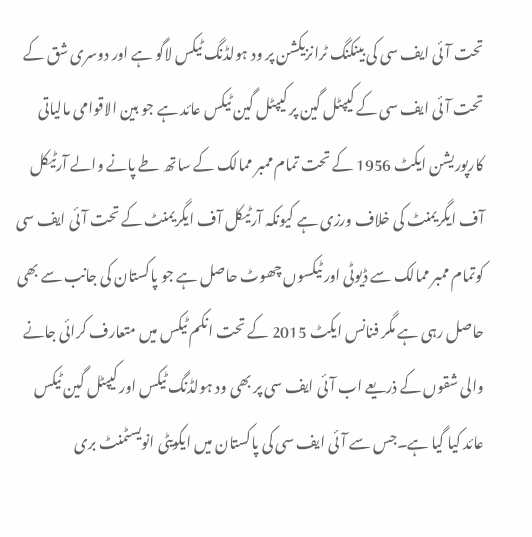تحت آئی ایف سی کی بینکنگ ٹرانزیکشن پر ود ہولڈنگ ٹیکس لاگو ہے اور دوسری شق کے تحت آئی ایف سی کے کیپٹل گین پر کیپٹل گین ٹیکس عائد ہے جو بین الاقوامی مالیاتی کارپوریشن ایکٹ 1956 کے تحت تمام ممبر ممالک کے ساتھ طے پانے والے آرٹیکل آف ایگریمنٹ کی خلاف ورزی ہے کیونکہ آرٹیکل آف ایگریمنٹ کے تحت آئی ایف سی کوتمام ممبر ممالک سے ڈیوٹی اور ٹیکسوں چھوٹ حاصل ہے جو پاکستان کی جانب سے بھی حاصل رہی ہے مگر فنانس ایکٹ 2015 کے تحت انکم ٹیکس میں متعارف کرائی جانے والی شقوں کے ذریعے اب آئی ایف سی پر بھی ود ہولڈنگ ٹیکس اور کیپٹل گین ٹیکس عائد کیا گیا ہے۔جس سے آئی ایف سی کی پاکستان میں ایکویٹی انویسٹمنٹ بری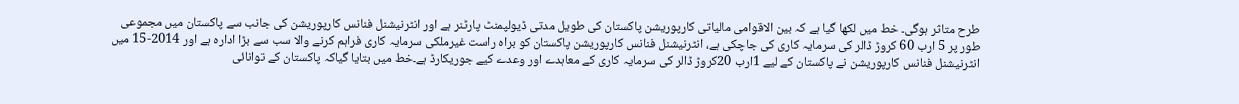طرح متاثر ہوگی۔ خط میں لکھا گیا ہے کہ بین الاقوامی مالیاتی کارپوریشن پاکستان کی طویل مدتی ڈیولپمنٹ پارٹنر ہے اور انٹرنیشنل فنانس کارپوریشن کی جانب سے پاکستان میں مجموعی طور پر 5 ارب 60 کروڑ ڈالر کی سرمایہ کاری کی جاچکی ہے، انٹرنیشنل فنانس کارپوریشن پاکستان کو براہ راست غیرملکی سرمایہ کاری فراہم کرنے والا سب سے بڑا ادارہ ہے اور 2014-15 میں انٹرنیشنل فنانس کارپوریشن نے پاکستان کے لیے 1ارب 20کروڑ ڈالر کی سرمایہ کاری کے معاہدے اور وعدے کیے جوریکارڈ ہے۔خط میں بتایا گیاکہ پاکستان کے توانائی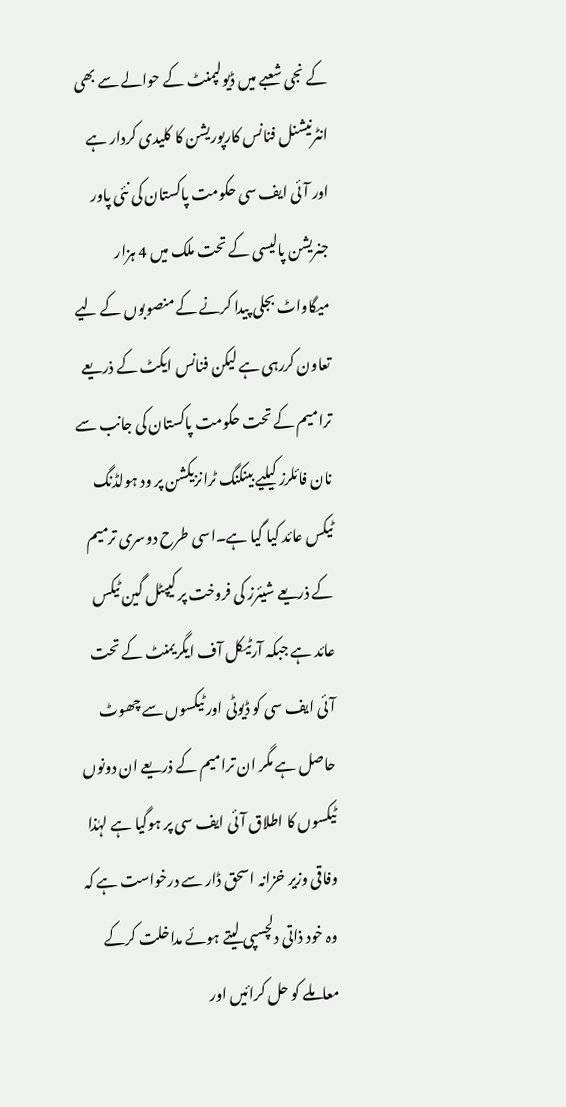کے نجی شعبے میں ڈیولپمنٹ کے حوالے سے بھی انٹرنیشنل فنانس کارپوریشن کا کلیدی کردار ہے اور آئی ایف سی حکومت پاکستان کی نئی پاور جنریشن پالیسی کے تحت ملک میں 4 ہزار میگاواٹ بجلی پیدا کرنے کے منصوبوں کے لیے تعاون کررہی ہے لیکن فنانس ایکٹ کے ذریعے ترامیم کے تحت حکومت پاکستان کی جانب سے نان فائلرز کیلیے بینکنگ ٹرانزیکشن پر ود ہولڈنگ ٹیکس عائد کیا گیا ہے۔اسی طرح دوسری ترمیم کے ذریعے شیئرز کی فروخت پر کیپٹل گین ٹیکس عائد ہے جبکہ آرٹیکل آف ایگریمنٹ کے تحت آئی ایف سی کو ڈیوٹی اور ٹیکسوں سے چھوٹ حاصل ہے مگر ان ترامیم کے ذریعے ان دونوں ٹیکسوں کا اطلاق آئی ایف سی پر ہوگیا ہے لہٰذا وفاقی وزیر خزانہ اسحق ڈار سے درخواست ہے کہ وہ خود ذاتی دلچسپی لیتے ہوئے مداخلت کرکے معاملے کو حل کرائیں اور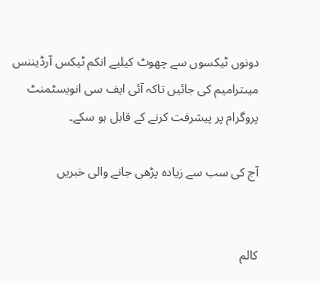دونوں ٹیکسوں سے چھوٹ کیلیے انکم ٹیکس آرڈیننس میںترامیم کی جائیں تاکہ آئی ایف سی انویسٹمنٹ پروگرام پر پیشرفت کرنے کے قابل ہو سکے۔

آج کی سب سے زیادہ پڑھی جانے والی خبریں


کالم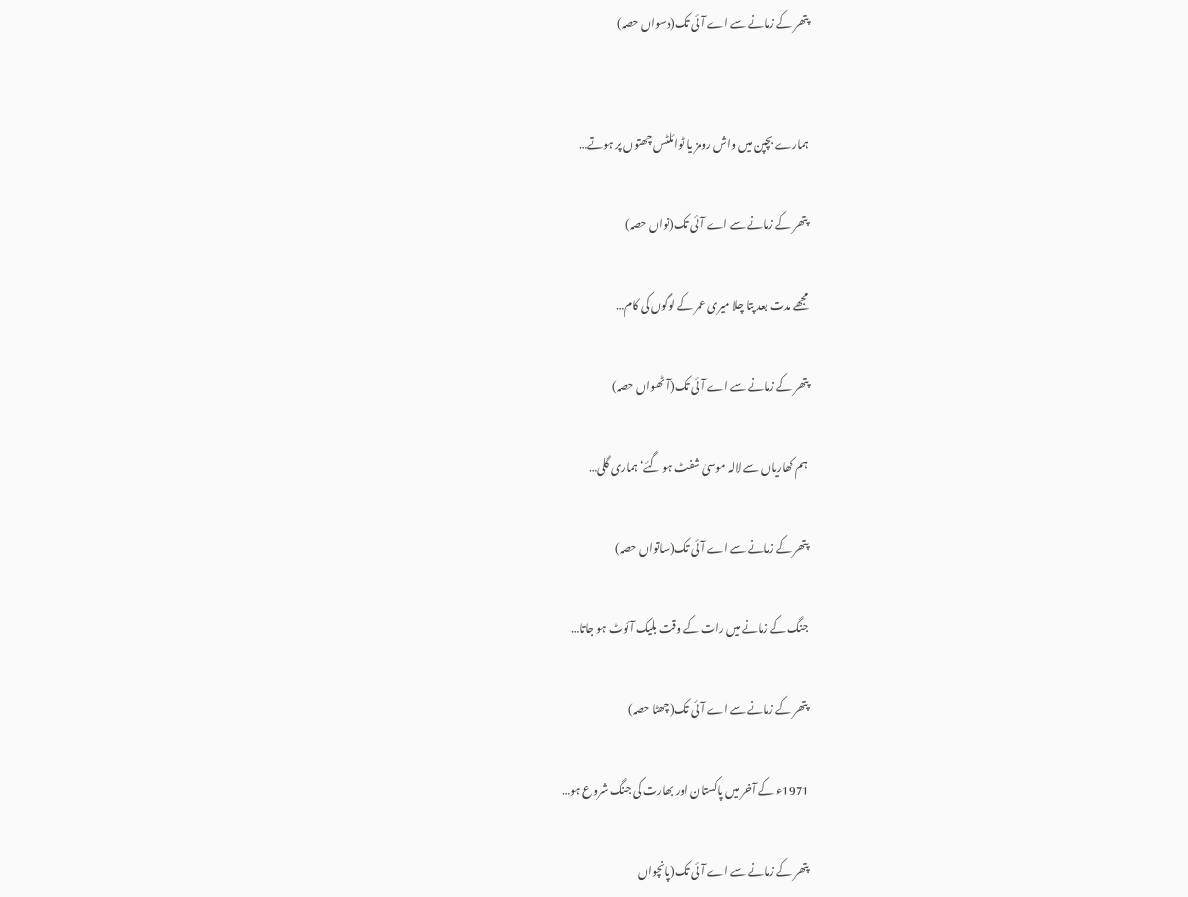پتھر کے زمانے سے اے آئی تک(دسواں حصہ)


ہمارے بچپن میں واش رومز یا ٹوائلٹس چھتوں پر ہوتے…

پتھر کے زمانے سے اے آئی تک(نواں حصہ)

مجھے مدت بعد پتا چلا میری عمر کے لوگوں کی کام…

پتھر کے زمانے سے اے آئی تک(آٹھواں حصہ)

ہم کھاریاں سے لالہ موسیٰ شفٹ ہو گئے‘ ہماری گلی…

پتھر کے زمانے سے اے آئی تک(ساتواں حصہ)

جنگ کے زمانے میں رات کے وقت بلیک آئوٹ ہو جاتا…

پتھر کے زمانے سے اے آئی تک(چھٹا حصہ)

1971ء کے آخر میں پاکستان اور بھارت کی جنگ شروع ہو…

پتھر کے زمانے سے اے آئی تک(پانچواں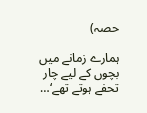حصہ)

ہمارے زمانے میں بچوں کے لیے چار تحفے ہوتے تھے‘…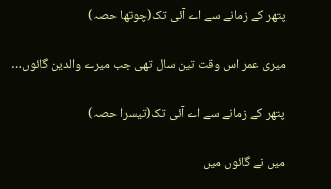پتھر کے زمانے سے اے آئی تک(چوتھا حصہ)

میری عمر اس وقت تین سال تھی جب میرے والدین گائوں…

پتھر کے زمانے سے اے آئی تک(تیسرا حصہ)

میں نے گائوں میں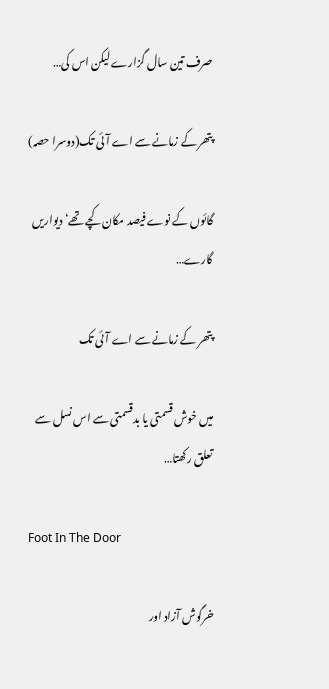صرف تین سال گزارے لیکن اس کی…

پتھر کے زمانے سے اے آئی تک(دوسرا حصہ)

گائوں کے نوے فیصد مکان کچے تھے‘ دیواریں گارے…

پتھر کے زمانے سے اے آئی تک

میں خوش قسمتی یا بدقسمتی سے اس نسل سے تعلق رکھتا…

Foot In The Door

خرگوش آزاد اور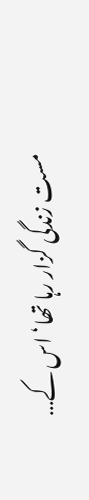مست زندگی گزار رہا تھا‘ اس کے…